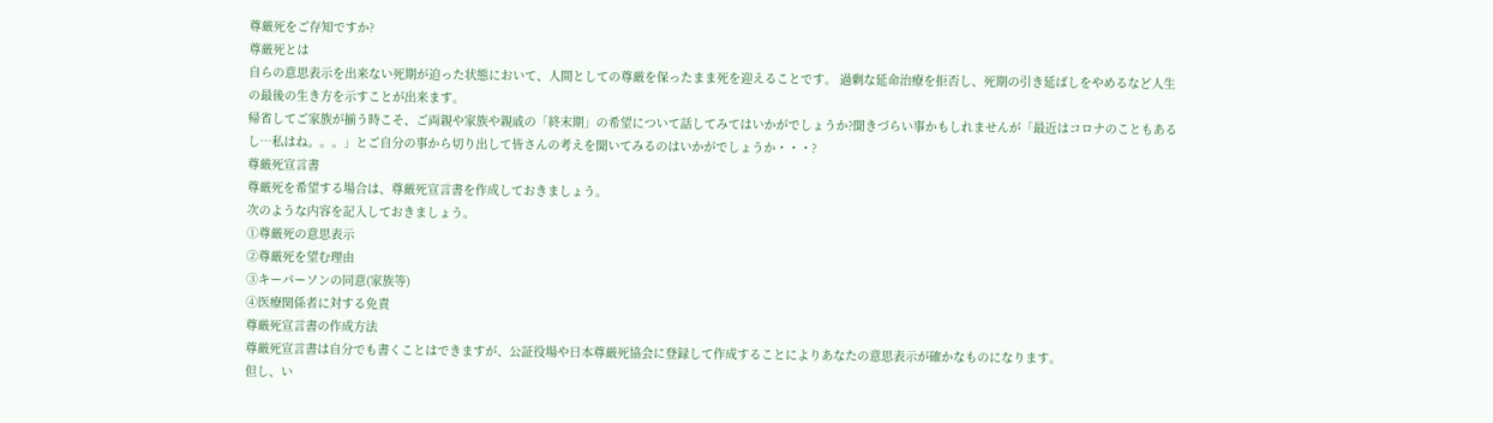尊厳死をご存知ですか?
尊厳死とは
自らの意思表示を出来ない死期が迫った状態において、人間としての尊厳を保ったまま死を迎えることです。 過剰な延命治療を拒否し、死期の引き延ばしをやめるなど人生の最後の生き方を示すことが出来ます。
帰省してご家族が揃う時こそ、ご両親や家族や親戚の「終末期」の希望について話してみてはいかがでしょうか?聞きづらい事かもしれませんが「最近はコロナのこともあるし…私はね。。。」とご自分の事から切り出して皆さんの考えを聞いてみるのはいかがでしょうか・・・?
尊厳死宣言書
尊厳死を希望する場合は、尊厳死宣言書を作成しておきましょう。
次のような内容を記入しておきましょう。
①尊厳死の意思表示
②尊厳死を望む理由
③キーパーソンの同意(家族等)
④医療関係者に対する免責
尊厳死宣言書の作成方法
尊厳死宣言書は自分でも書くことはできますが、公証役場や日本尊厳死協会に登録して作成することによりあなたの意思表示が確かなものになります。
但し、い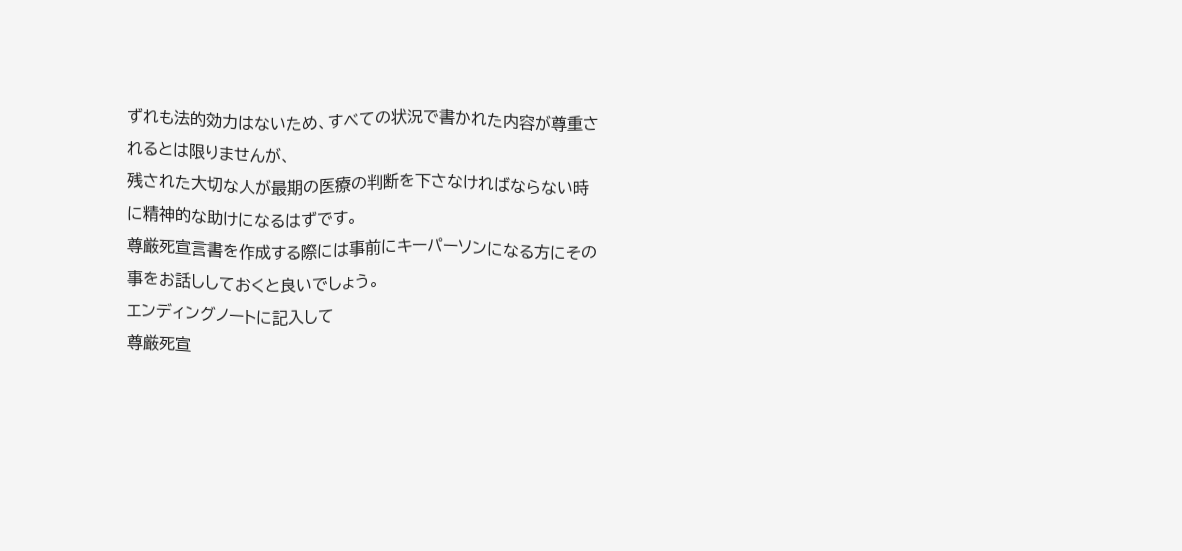ずれも法的効力はないため、すべての状況で書かれた内容が尊重されるとは限りませんが、
残された大切な人が最期の医療の判断を下さなければならない時に精神的な助けになるはずです。
尊厳死宣言書を作成する際には事前にキーパーソンになる方にその事をお話ししておくと良いでしょう。
エンディングノートに記入して
尊厳死宣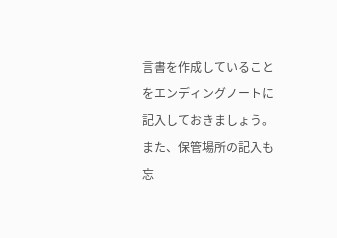言書を作成していることをエンディングノートに記入しておきましょう。
また、保管場所の記入も忘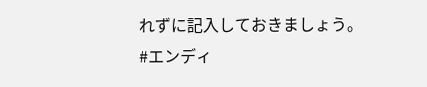れずに記入しておきましょう。
#エンディ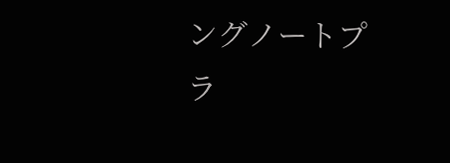ングノートプラ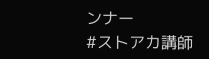ンナー
#ストアカ講師